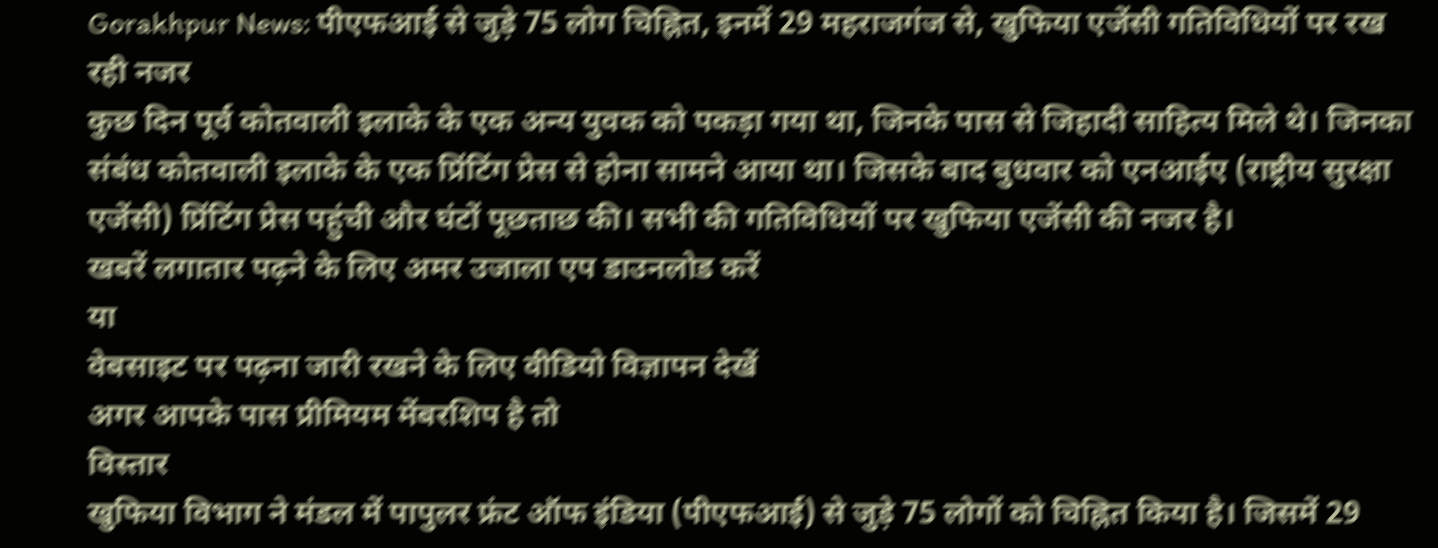Gorakhpur News: पीएफआई से जुड़े 75 लोग चिह्नित, इनमें 29 महराजगंज से, खुफिया एजेंसी गतिविधियों पर रख रही नजर
कुछ दिन पूर्व कोतवाली इलाके के एक अन्य युवक को पकड़ा गया था, जिनके पास से जिहादी साहित्य मिले थे। जिनका संबंध कोतवाली इलाके के एक प्रिंटिंग प्रेस से होना सामने आया था। जिसके बाद बुधवार को एनआईए (राष्ट्रीय सुरक्षा एजेंसी) प्रिंटिंग प्रेस पहुंची और घंटों पूछताछ की। सभी की गतिविधियों पर खुफिया एजेंसी की नजर है।
खबरें लगातार पढ़ने के लिए अमर उजाला एप डाउनलोड करें
या
वेबसाइट पर पढ़ना जारी रखने के लिए वीडियो विज्ञापन देखें
अगर आपके पास प्रीमियम मेंबरशिप है तो
विस्तार
खुफिया विभाग ने मंडल में पापुलर फ्रंट ऑफ इंडिया (पीएफआई) से जुड़े 75 लोगों को चिह्नित किया है। जिसमें 29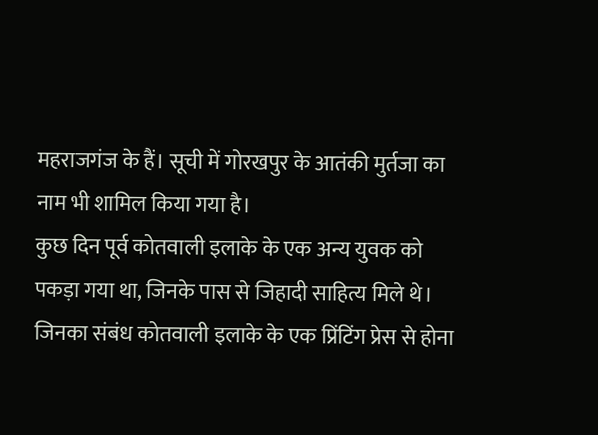महराजगंज के हैं। सूची में गोरखपुर के आतंकी मुर्तजा का नाम भी शामिल किया गया है।
कुछ दिन पूर्व कोतवाली इलाके के एक अन्य युवक को पकड़ा गया था, जिनके पास से जिहादी साहित्य मिले थे। जिनका संबंध कोतवाली इलाके के एक प्रिंटिंग प्रेस से होना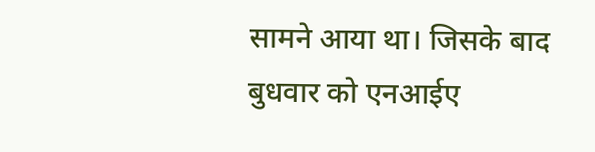सामने आया था। जिसके बाद बुधवार को एनआईए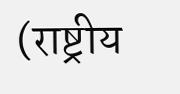(राष्ट्रीय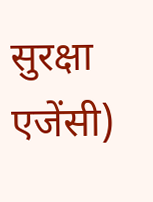सुरक्षा एजेंसी)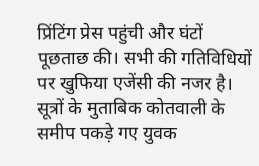प्रिंटिंग प्रेस पहुंची और घंटों पूछताछ की। सभी की गतिविधियों पर खुफिया एजेंसी की नजर है। सूत्रों के मुताबिक कोतवाली के समीप पकड़े गए युवक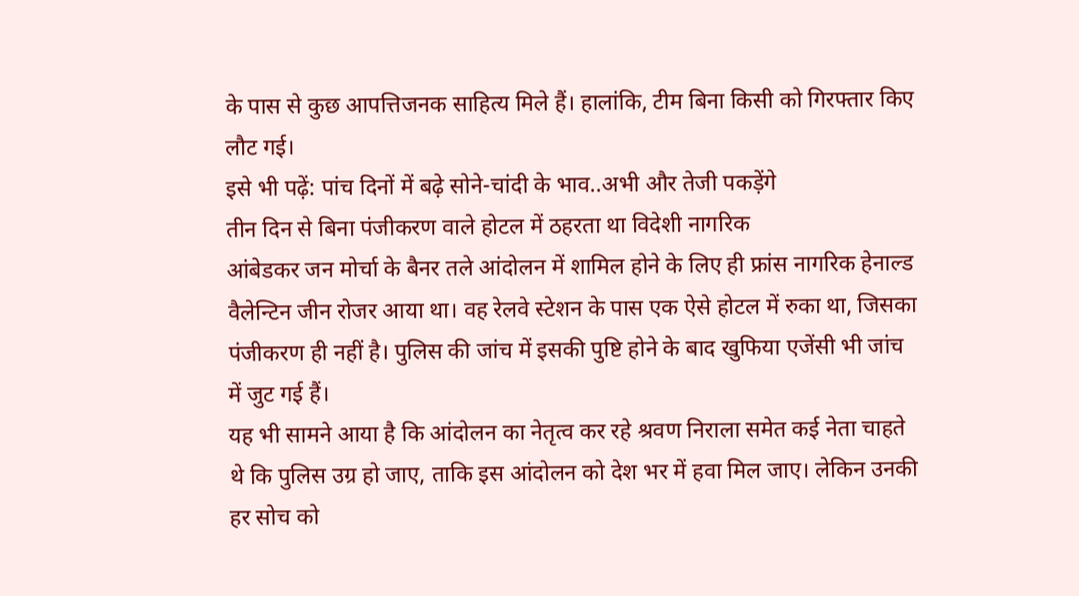के पास से कुछ आपत्तिजनक साहित्य मिले हैं। हालांकि, टीम बिना किसी को गिरफ्तार किए लौट गई।
इसे भी पढ़ें: पांच दिनों में बढ़े सोने-चांदी के भाव..अभी और तेजी पकड़ेंगे
तीन दिन से बिना पंजीकरण वाले होटल में ठहरता था विदेशी नागरिक
आंबेडकर जन मोर्चा के बैनर तले आंदोलन में शामिल होने के लिए ही फ्रांस नागरिक हेनाल्ड वैलेन्टिन जीन रोजर आया था। वह रेलवे स्टेशन के पास एक ऐसे होटल में रुका था, जिसका पंजीकरण ही नहीं है। पुलिस की जांच में इसकी पुष्टि होने के बाद खुफिया एजेंसी भी जांच में जुट गई हैं।
यह भी सामने आया है कि आंदोलन का नेतृत्व कर रहे श्रवण निराला समेत कई नेता चाहते थे कि पुलिस उग्र हो जाए, ताकि इस आंदोलन को देश भर में हवा मिल जाए। लेकिन उनकी हर सोच को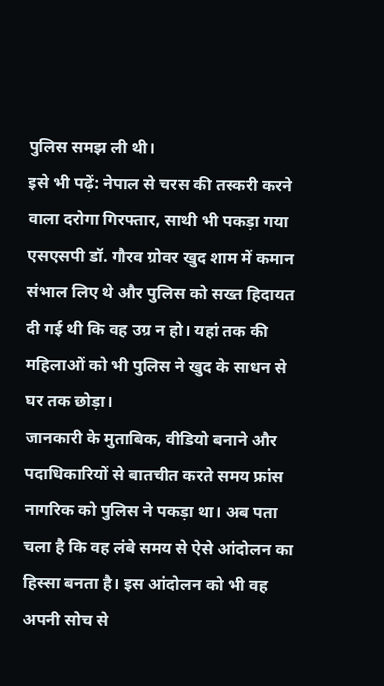पुलिस समझ ली थी।
इसे भी पढ़ें: नेपाल से चरस की तस्करी करने वाला दरोगा गिरफ्तार, साथी भी पकड़ा गया
एसएसपी डॉ. गौरव ग्रोवर खुद शाम में कमान संभाल लिए थे और पुलिस को सख्त हिदायत दी गई थी कि वह उग्र न हो। यहां तक की महिलाओं को भी पुलिस ने खुद के साधन से घर तक छोड़ा।
जानकारी के मुताबिक, वीडियो बनाने और पदाधिकारियों से बातचीत करते समय फ्रांस नागरिक को पुलिस ने पकड़ा था। अब पता चला है कि वह लंबे समय से ऐसे आंदोलन का हिस्सा बनता है। इस आंदोलन को भी वह अपनी सोच से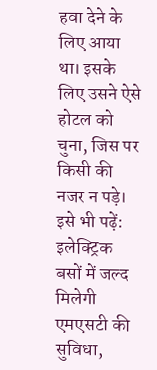हवा देने के लिए आया था। इसके लिए उसने ऐसे होटल को चुना, जिस पर किसी की नजर न पड़े।
इसे भी पढ़ें: इलेक्ट्रिक बसों में जल्द मिलेगी एमएसटी की सुविधा,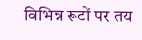विभिन्न रूटों पर तय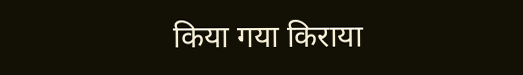किया गया किराया